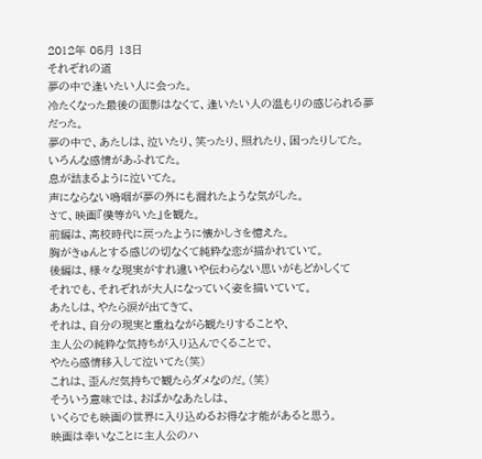2012年 05月 13日
それぞれの道
夢の中で逢いたい人に会った。
冷たくなった最後の面影はなくて、逢いたい人の温もりの感じられる夢だった。
夢の中で、あたしは、泣いたり、笑ったり、照れたり、困ったりしてた。
いろんな感情があふれてた。
息が詰まるように泣いてた。
声にならない嗚咽が夢の外にも漏れたような気がした。
さて、映画『僕等がいた』を観た。
前編は、高校時代に戻ったように懐かしさを憶えた。
胸がきゅんとする感じの切なくて純粋な恋が描かれていて。
後編は、様々な現実がすれ違いや伝わらない思いがもどかしくて
それでも、それぞれが大人になっていく姿を描いていて。
あたしは、やたら涙が出てきて、
それは、自分の現実と重ねながら観たりすることや、
主人公の純粋な気持ちが入り込んでくることで、
やたら感情移入して泣いてた(笑)
これは、歪んだ気持ちで観たらダメなのだ。(笑)
そういう意味では、おばかなあたしは、
いくらでも映画の世界に入り込めるお得な才能があると思う。
映画は幸いなことに主人公のハ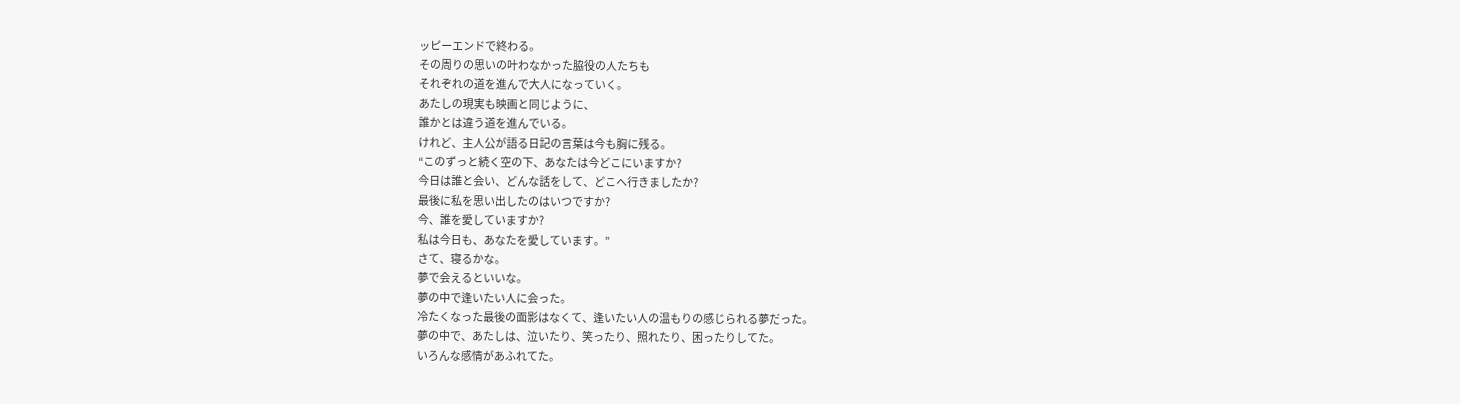ッピーエンドで終わる。
その周りの思いの叶わなかった脇役の人たちも
それぞれの道を進んで大人になっていく。
あたしの現実も映画と同じように、
誰かとは違う道を進んでいる。
けれど、主人公が語る日記の言葉は今も胸に残る。
“このずっと続く空の下、あなたは今どこにいますか?
今日は誰と会い、どんな話をして、どこへ行きましたか?
最後に私を思い出したのはいつですか?
今、誰を愛していますか?
私は今日も、あなたを愛しています。”
さて、寝るかな。
夢で会えるといいな。
夢の中で逢いたい人に会った。
冷たくなった最後の面影はなくて、逢いたい人の温もりの感じられる夢だった。
夢の中で、あたしは、泣いたり、笑ったり、照れたり、困ったりしてた。
いろんな感情があふれてた。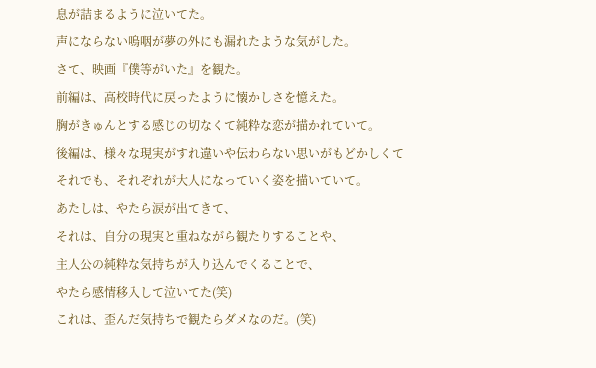息が詰まるように泣いてた。
声にならない嗚咽が夢の外にも漏れたような気がした。
さて、映画『僕等がいた』を観た。
前編は、高校時代に戻ったように懐かしさを憶えた。
胸がきゅんとする感じの切なくて純粋な恋が描かれていて。
後編は、様々な現実がすれ違いや伝わらない思いがもどかしくて
それでも、それぞれが大人になっていく姿を描いていて。
あたしは、やたら涙が出てきて、
それは、自分の現実と重ねながら観たりすることや、
主人公の純粋な気持ちが入り込んでくることで、
やたら感情移入して泣いてた(笑)
これは、歪んだ気持ちで観たらダメなのだ。(笑)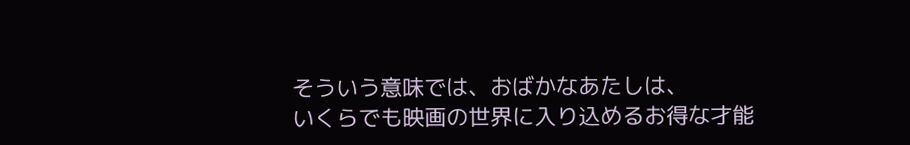そういう意味では、おばかなあたしは、
いくらでも映画の世界に入り込めるお得な才能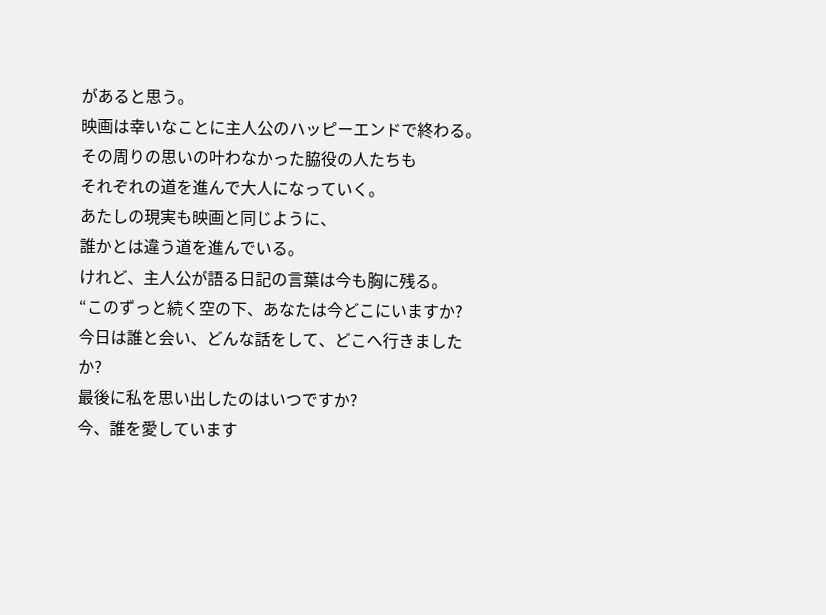があると思う。
映画は幸いなことに主人公のハッピーエンドで終わる。
その周りの思いの叶わなかった脇役の人たちも
それぞれの道を進んで大人になっていく。
あたしの現実も映画と同じように、
誰かとは違う道を進んでいる。
けれど、主人公が語る日記の言葉は今も胸に残る。
“このずっと続く空の下、あなたは今どこにいますか?
今日は誰と会い、どんな話をして、どこへ行きましたか?
最後に私を思い出したのはいつですか?
今、誰を愛しています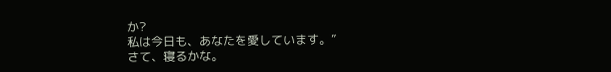か?
私は今日も、あなたを愛しています。”
さて、寝るかな。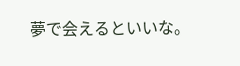夢で会えるといいな。